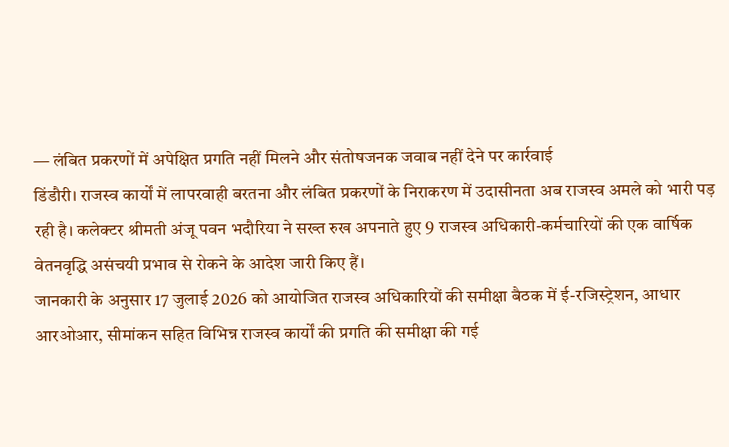— लंबित प्रकरणों में अपेक्षित प्रगति नहीं मिलने और संतोषजनक जवाब नहीं देने पर कार्रवाई
डिंडौरी। राजस्व कार्यों में लापरवाही बरतना और लंबित प्रकरणों के निराकरण में उदासीनता अब राजस्व अमले को भारी पड़ रही है। कलेक्टर श्रीमती अंजू पवन भदौरिया ने सख्त रुख अपनाते हुए 9 राजस्व अधिकारी-कर्मचारियों की एक वार्षिक वेतनवृद्धि असंचयी प्रभाव से रोकने के आदेश जारी किए हैं।
जानकारी के अनुसार 17 जुलाई 2026 को आयोजित राजस्व अधिकारियों की समीक्षा बैठक में ई-रजिस्ट्रेशन, आधार आरओआर, सीमांकन सहित विभिन्न राजस्व कार्यों की प्रगति की समीक्षा की गई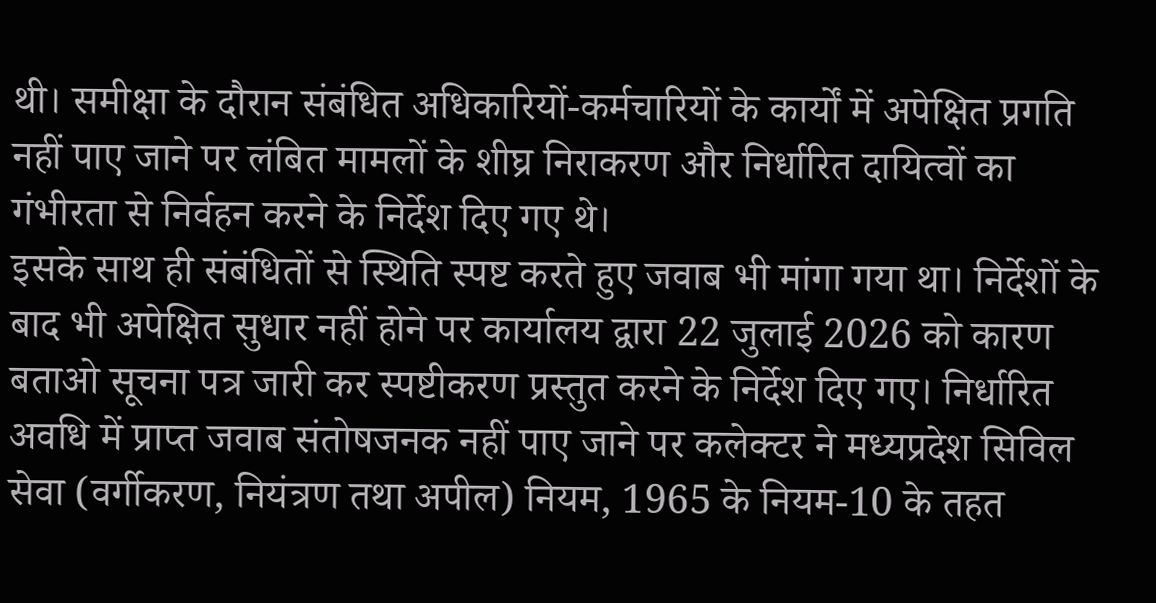थी। समीक्षा के दौरान संबंधित अधिकारियों-कर्मचारियों के कार्यों में अपेक्षित प्रगति नहीं पाए जाने पर लंबित मामलों के शीघ्र निराकरण और निर्धारित दायित्वों का गंभीरता से निर्वहन करने के निर्देश दिए गए थे।
इसके साथ ही संबंधितों से स्थिति स्पष्ट करते हुए जवाब भी मांगा गया था। निर्देशों के बाद भी अपेक्षित सुधार नहीं होने पर कार्यालय द्वारा 22 जुलाई 2026 को कारण बताओ सूचना पत्र जारी कर स्पष्टीकरण प्रस्तुत करने के निर्देश दिए गए। निर्धारित अवधि में प्राप्त जवाब संतोषजनक नहीं पाए जाने पर कलेक्टर ने मध्यप्रदेश सिविल सेवा (वर्गीकरण, नियंत्रण तथा अपील) नियम, 1965 के नियम-10 के तहत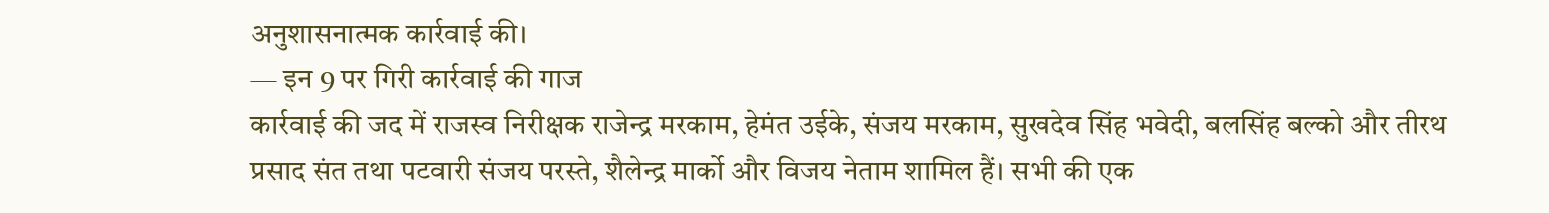अनुशासनात्मक कार्रवाई की।
— इन 9 पर गिरी कार्रवाई की गाज
कार्रवाई की जद में राजस्व निरीक्षक राजेन्द्र मरकाम, हेमंत उईके, संजय मरकाम, सुखदेव सिंह भवेदी, बलसिंह बल्को और तीरथ प्रसाद संत तथा पटवारी संजय परस्ते, शैलेन्द्र मार्को और विजय नेताम शामिल हैं। सभी की एक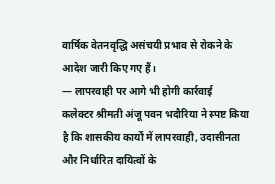वार्षिक वेतनवृद्धि असंचयी प्रभाव से रोकने के आदेश जारी किए गए हैं।
— लापरवाही पर आगे भी होगी कार्रवाई
कलेक्टर श्रीमती अंजू पवन भदौरिया ने स्पष्ट किया है कि शासकीय कार्यों में लापरवाही, उदासीनता और निर्धारित दायित्वों के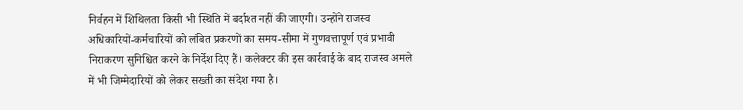निर्वहन में शिथिलता किसी भी स्थिति में बर्दाश्त नहीं की जाएगी। उन्होंने राजस्व अधिकारियों-कर्मचारियों को लंबित प्रकरणों का समय-सीमा में गुणवत्तापूर्ण एवं प्रभावी निराकरण सुनिश्चित करने के निर्देश दिए हैं। कलेक्टर की इस कार्रवाई के बाद राजस्व अमले में भी जिम्मेदारियों को लेकर सख्ती का संदेश गया है।